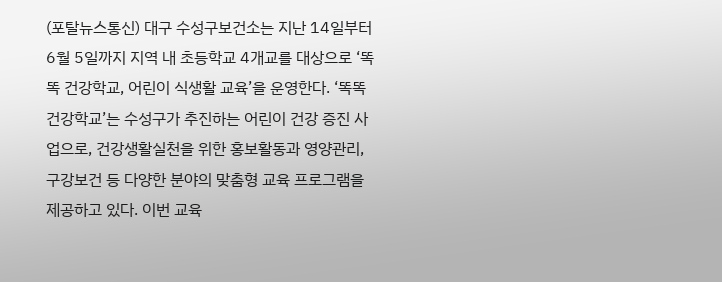(포탈뉴스통신) 대구 수성구보건소는 지난 14일부터 6월 5일까지 지역 내 초등학교 4개교를 대상으로 ‘똑똑 건강학교, 어린이 식생활 교육’을 운영한다. ‘똑똑 건강학교’는 수성구가 추진하는 어린이 건강 증진 사업으로, 건강생활실천을 위한 홍보활동과 영양관리, 구강보건 등 다양한 분야의 맞춤형 교육 프로그램을 제공하고 있다. 이번 교육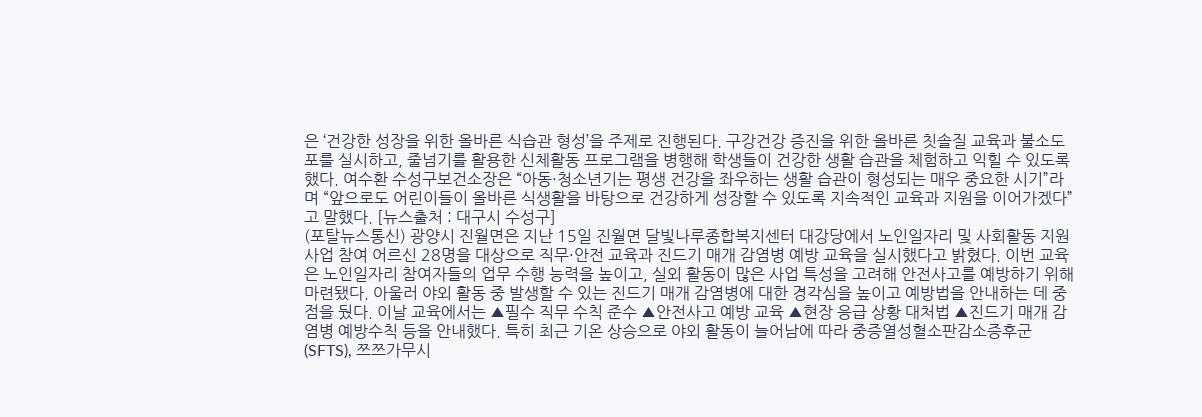은 ‘건강한 성장을 위한 올바른 식습관 형성’을 주제로 진행된다. 구강건강 증진을 위한 올바른 칫솔질 교육과 불소도포를 실시하고, 줄넘기를 활용한 신체활동 프로그램을 병행해 학생들이 건강한 생활 습관을 체험하고 익힐 수 있도록 했다. 여수환 수성구보건소장은 “아동·청소년기는 평생 건강을 좌우하는 생활 습관이 형성되는 매우 중요한 시기”라며 “앞으로도 어린이들이 올바른 식생활을 바탕으로 건강하게 성장할 수 있도록 지속적인 교육과 지원을 이어가겠다”고 말했다. [뉴스출처 : 대구시 수성구]
(포탈뉴스통신) 광양시 진월면은 지난 15일 진월면 달빛나루종합복지센터 대강당에서 노인일자리 및 사회활동 지원사업 참여 어르신 28명을 대상으로 직무·안전 교육과 진드기 매개 감염병 예방 교육을 실시했다고 밝혔다. 이번 교육은 노인일자리 참여자들의 업무 수행 능력을 높이고, 실외 활동이 많은 사업 특성을 고려해 안전사고를 예방하기 위해 마련됐다. 아울러 야외 활동 중 발생할 수 있는 진드기 매개 감염병에 대한 경각심을 높이고 예방법을 안내하는 데 중점을 뒀다. 이날 교육에서는 ▲필수 직무 수칙 준수 ▲안전사고 예방 교육 ▲현장 응급 상황 대처법 ▲진드기 매개 감염병 예방수칙 등을 안내했다. 특히 최근 기온 상승으로 야외 활동이 늘어남에 따라 중증열성혈소판감소증후군(SFTS), 쯔쯔가무시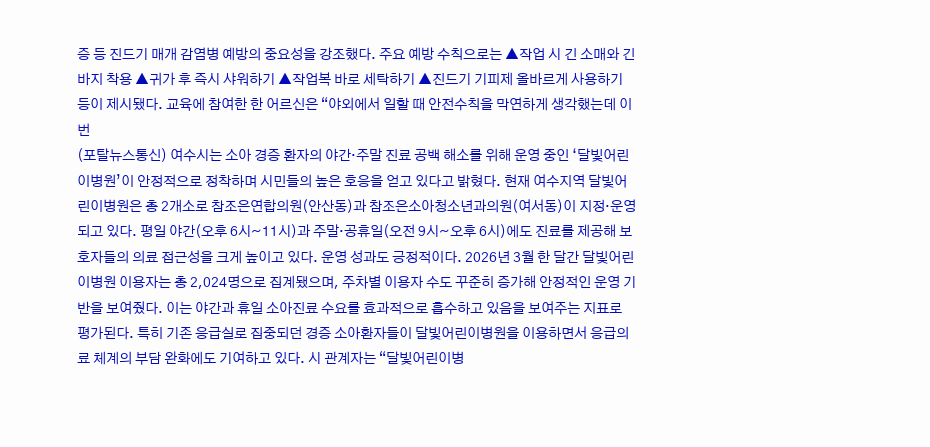증 등 진드기 매개 감염병 예방의 중요성을 강조했다. 주요 예방 수칙으로는 ▲작업 시 긴 소매와 긴 바지 착용 ▲귀가 후 즉시 샤워하기 ▲작업복 바로 세탁하기 ▲진드기 기피제 올바르게 사용하기 등이 제시됐다. 교육에 참여한 한 어르신은 “야외에서 일할 때 안전수칙을 막연하게 생각했는데 이번
(포탈뉴스통신) 여수시는 소아 경증 환자의 야간·주말 진료 공백 해소를 위해 운영 중인 ‘달빛어린이병원’이 안정적으로 정착하며 시민들의 높은 호응을 얻고 있다고 밝혔다. 현재 여수지역 달빛어린이병원은 총 2개소로 참조은연합의원(안산동)과 참조은소아청소년과의원(여서동)이 지정·운영되고 있다. 평일 야간(오후 6시~11시)과 주말·공휴일(오전 9시~오후 6시)에도 진료를 제공해 보호자들의 의료 접근성을 크게 높이고 있다. 운영 성과도 긍정적이다. 2026년 3월 한 달간 달빛어린이병원 이용자는 총 2,024명으로 집계됐으며, 주차별 이용자 수도 꾸준히 증가해 안정적인 운영 기반을 보여줬다. 이는 야간과 휴일 소아진료 수요를 효과적으로 흡수하고 있음을 보여주는 지표로 평가된다. 특히 기존 응급실로 집중되던 경증 소아환자들이 달빛어린이병원을 이용하면서 응급의료 체계의 부담 완화에도 기여하고 있다. 시 관계자는 “달빛어린이병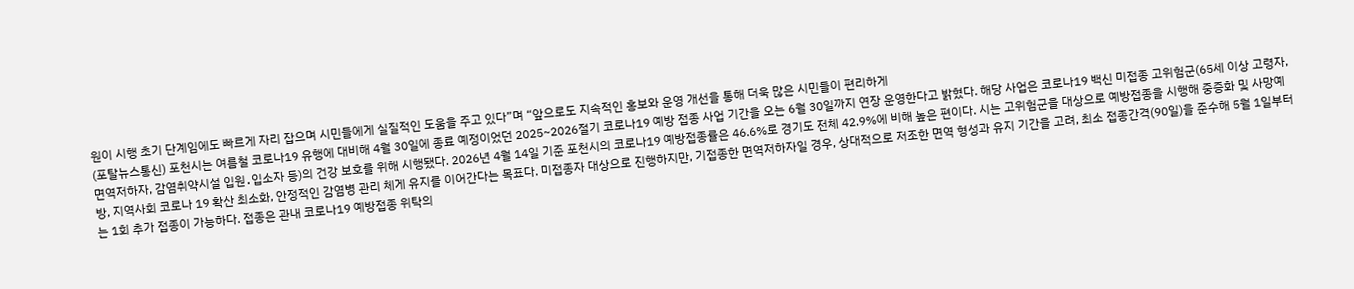원이 시행 초기 단계임에도 빠르게 자리 잡으며 시민들에게 실질적인 도움을 주고 있다”며 “앞으로도 지속적인 홍보와 운영 개선을 통해 더욱 많은 시민들이 편리하게
(포탈뉴스통신) 포천시는 여름철 코로나19 유행에 대비해 4월 30일에 종료 예정이었던 2025~2026절기 코로나19 예방 접종 사업 기간을 오는 6월 30일까지 연장 운영한다고 밝혔다. 해당 사업은 코로나19 백신 미접종 고위험군(65세 이상 고령자, 면역저하자, 감염취약시설 입원․입소자 등)의 건강 보호를 위해 시행됐다. 2026년 4월 14일 기준 포천시의 코로나19 예방접종률은 46.6%로 경기도 전체 42.9%에 비해 높은 편이다. 시는 고위험군을 대상으로 예방접종을 시행해 중증화 및 사망예방, 지역사회 코로나 19 확산 최소화, 안정적인 감염병 관리 체게 유지를 이어간다는 목표다. 미접종자 대상으로 진행하지만, 기접종한 면역저하자일 경우, 상대적으로 저조한 면역 형성과 유지 기간을 고려, 최소 접종간격(90일)을 준수해 5월 1일부터는 1회 추가 접종이 가능하다. 접종은 관내 코로나19 예방접종 위탁의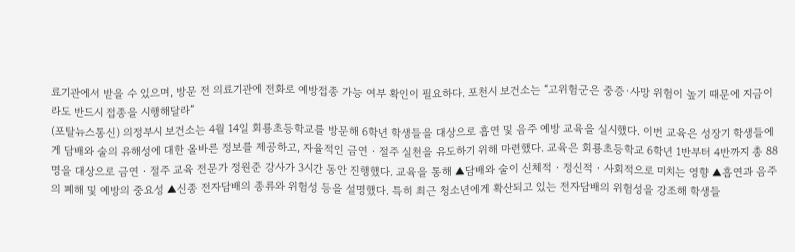료기관에서 받을 수 있으며, 방문 전 의료기관에 전화로 예방접종 가능 여부 확인이 필요하다. 포천시 보건소는 “고위험군은 중증·사망 위험이 높기 때문에 지금이라도 반드시 접종을 시행해달라”
(포탈뉴스통신) 의정부시 보건소는 4월 14일 회룡초등학교를 방문해 6학년 학생들을 대상으로 흡연 및 음주 예방 교육을 실시했다. 이번 교육은 성장기 학생들에게 담배와 술의 유해성에 대한 올바른 정보를 제공하고, 자율적인 금연‧절주 실천을 유도하기 위해 마련했다. 교육은 회룡초등학교 6학년 1반부터 4반까지 총 88명을 대상으로 금연‧절주 교육 전문가 정원준 강사가 3시간 동안 진행했다. 교육을 통해 ▲담배와 술이 신체적‧정신적‧사회적으로 미치는 영향 ▲흡연과 음주의 폐해 및 예방의 중요성 ▲신종 전자담배의 종류와 위험성 등을 설명했다. 특히 최근 청소년에게 확산되고 있는 전자담배의 위험성을 강조해 학생들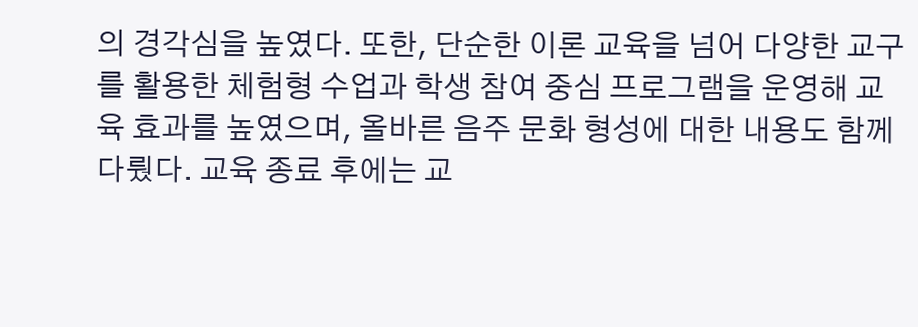의 경각심을 높였다. 또한, 단순한 이론 교육을 넘어 다양한 교구를 활용한 체험형 수업과 학생 참여 중심 프로그램을 운영해 교육 효과를 높였으며, 올바른 음주 문화 형성에 대한 내용도 함께 다뤘다. 교육 종료 후에는 교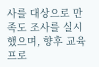사를 대상으로 만족도 조사를 실시했으며, 향후 교육 프로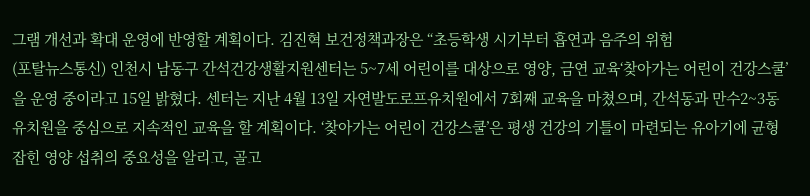그램 개선과 확대 운영에 반영할 계획이다. 김진혁 보건정책과장은 “초등학생 시기부터 흡연과 음주의 위험
(포탈뉴스통신) 인천시 남동구 간석건강생활지원센터는 5~7세 어린이를 대상으로 영양, 금연 교육‘찾아가는 어린이 건강스쿨’을 운영 중이라고 15일 밝혔다. 센터는 지난 4월 13일 자연발도로프유치원에서 7회째 교육을 마쳤으며, 간석동과 만수2~3동 유치원을 중심으로 지속적인 교육을 할 계획이다. ‘찾아가는 어린이 건강스쿨’은 평생 건강의 기틀이 마련되는 유아기에 균형 잡힌 영양 섭취의 중요성을 알리고, 골고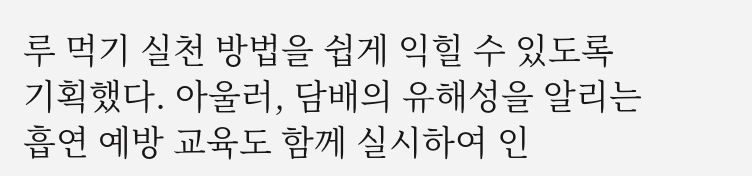루 먹기 실천 방법을 쉽게 익힐 수 있도록 기획했다. 아울러, 담배의 유해성을 알리는 흡연 예방 교육도 함께 실시하여 인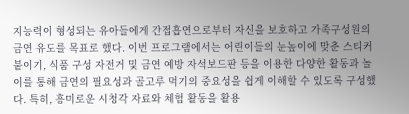지능력이 형성되는 유아들에게 간접흡연으로부터 자신을 보호하고 가족구성원의 금연 유도를 목표로 했다. 이번 프로그램에서는 어린이들의 눈높이에 맞춘 스티커 붙이기, 식품 구성 자전거 및 금연 예방 자석보드판 등을 이용한 다양한 활동과 놀이를 통해 금연의 필요성과 골고루 먹기의 중요성을 쉽게 이해할 수 있도록 구성했다. 특히, 흥미로운 시청각 자료와 체험 활동을 활용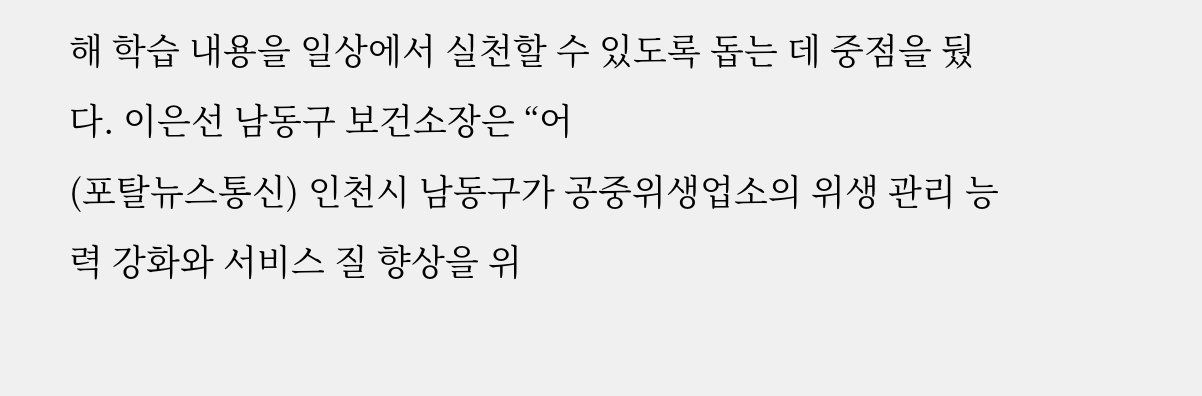해 학습 내용을 일상에서 실천할 수 있도록 돕는 데 중점을 뒀다. 이은선 남동구 보건소장은 “어
(포탈뉴스통신) 인천시 남동구가 공중위생업소의 위생 관리 능력 강화와 서비스 질 향상을 위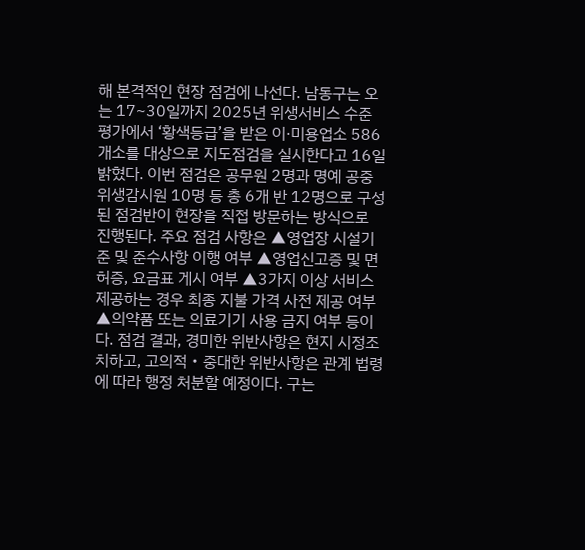해 본격적인 현장 점검에 나선다. 남동구는 오는 17~30일까지 2025년 위생서비스 수준 평가에서 ‘황색등급’을 받은 이·미용업소 586개소를 대상으로 지도점검을 실시한다고 16일 밝혔다. 이번 점검은 공무원 2명과 명예 공중위생감시원 10명 등 총 6개 반 12명으로 구성된 점검반이 현장을 직접 방문하는 방식으로 진행된다. 주요 점검 사항은 ▲영업장 시설기준 및 준수사항 이행 여부 ▲영업신고증 및 면허증, 요금표 게시 여부 ▲3가지 이상 서비스 제공하는 경우 최종 지불 가격 사전 제공 여부 ▲의약품 또는 의료기기 사용 금지 여부 등이다. 점검 결과, 경미한 위반사항은 현지 시정조치하고, 고의적‧중대한 위반사항은 관계 법령에 따라 행정 처분할 예정이다. 구는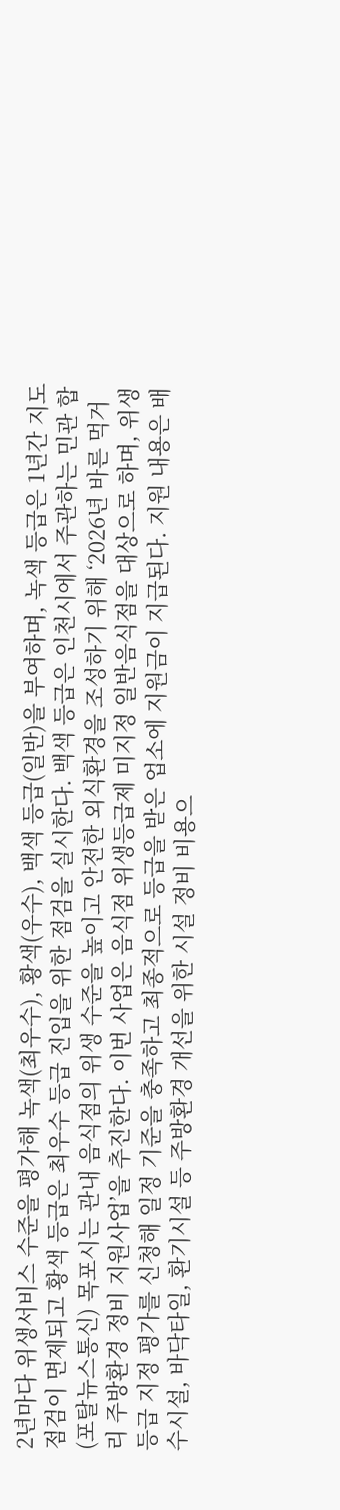2년마다 위생서비스 수준을 평가해 녹색(최우수), 황색(우수), 백색 등급(일반)을 부여하며, 녹색 등급은 1년간 지도점검이 면제되고 황색 등급은 최우수 등급 진입을 위한 점검을 실시한다. 백색 등급은 인천시에서 주관하는 민관 합
(포탈뉴스통신) 목포시는 관내 음식점의 위생 수준을 높이고 안전한 외식환경을 조성하기 위해 ‘2026년 바른 먹거리 주방환경 정비 지원사업’을 추진한다. 이번 사업은 음식점 위생등급제 미지정 일반음식점을 대상으로 하며, 위생등급 지정 평가를 신청해 일정 기준을 충족하고 최종적으로 등급을 받은 업소에 지원금이 지급된다. 지원 내용은 배수시설, 바닥타일, 환기시설 등 주방환경 개선을 위한 시설 정비 비용으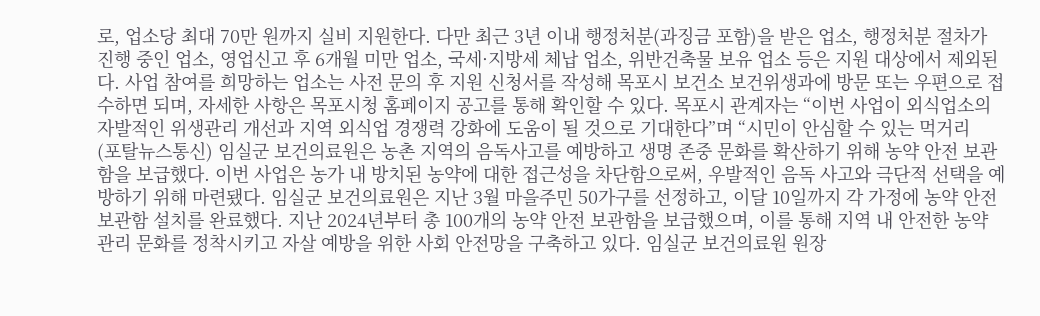로, 업소당 최대 70만 원까지 실비 지원한다. 다만 최근 3년 이내 행정처분(과징금 포함)을 받은 업소, 행정처분 절차가 진행 중인 업소, 영업신고 후 6개월 미만 업소, 국세·지방세 체납 업소, 위반건축물 보유 업소 등은 지원 대상에서 제외된다. 사업 참여를 희망하는 업소는 사전 문의 후 지원 신청서를 작성해 목포시 보건소 보건위생과에 방문 또는 우편으로 접수하면 되며, 자세한 사항은 목포시청 홈페이지 공고를 통해 확인할 수 있다. 목포시 관계자는 “이번 사업이 외식업소의 자발적인 위생관리 개선과 지역 외식업 경쟁력 강화에 도움이 될 것으로 기대한다”며 “시민이 안심할 수 있는 먹거리
(포탈뉴스통신) 임실군 보건의료원은 농촌 지역의 음독사고를 예방하고 생명 존중 문화를 확산하기 위해 농약 안전 보관함을 보급했다. 이번 사업은 농가 내 방치된 농약에 대한 접근성을 차단함으로써, 우발적인 음독 사고와 극단적 선택을 예방하기 위해 마련됐다. 임실군 보건의료원은 지난 3월 마을주민 50가구를 선정하고, 이달 10일까지 각 가정에 농약 안전 보관함 설치를 완료했다. 지난 2024년부터 총 100개의 농약 안전 보관함을 보급했으며, 이를 통해 지역 내 안전한 농약 관리 문화를 정착시키고 자살 예방을 위한 사회 안전망을 구축하고 있다. 임실군 보건의료원 원장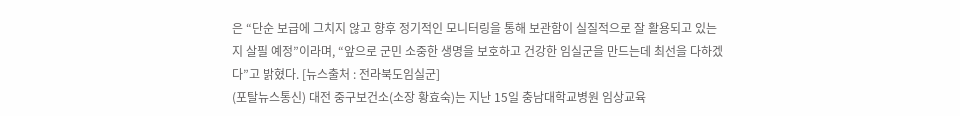은 “단순 보급에 그치지 않고 향후 정기적인 모니터링을 통해 보관함이 실질적으로 잘 활용되고 있는지 살필 예정”이라며, “앞으로 군민 소중한 생명을 보호하고 건강한 임실군을 만드는데 최선을 다하겠다”고 밝혔다. [뉴스출처 : 전라북도임실군]
(포탈뉴스통신) 대전 중구보건소(소장 황효숙)는 지난 15일 충남대학교병원 임상교육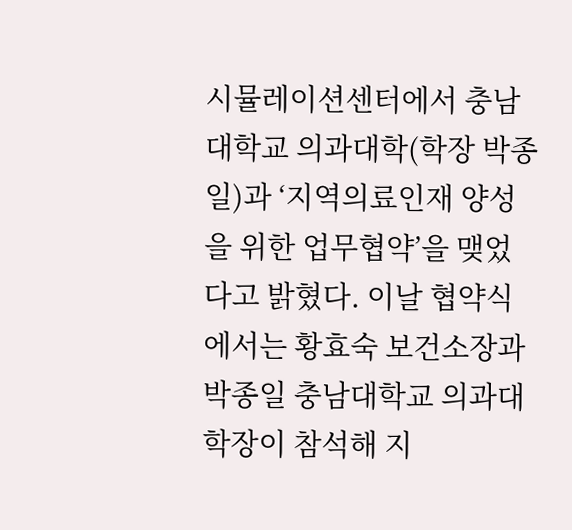시뮬레이션센터에서 충남대학교 의과대학(학장 박종일)과 ‘지역의료인재 양성을 위한 업무협약’을 맺었다고 밝혔다. 이날 협약식에서는 황효숙 보건소장과 박종일 충남대학교 의과대학장이 참석해 지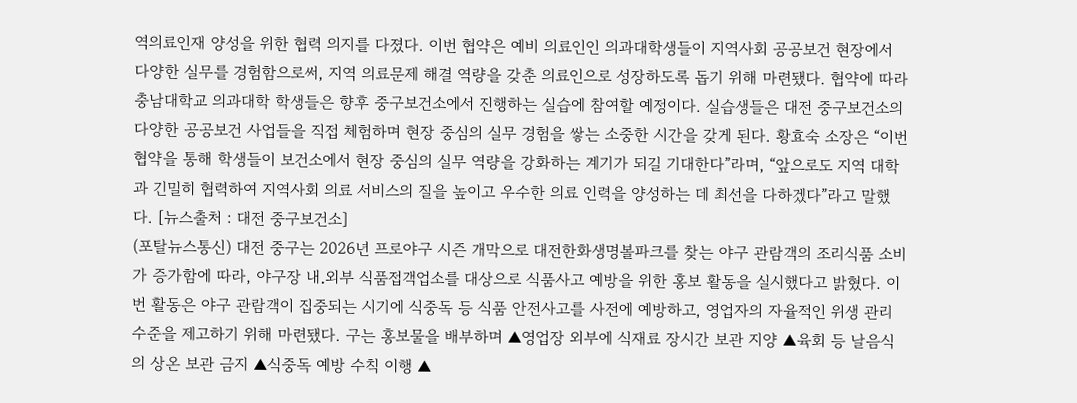역의료인재 양성을 위한 협력 의지를 다졌다. 이번 협약은 예비 의료인인 의과대학생들이 지역사회 공공보건 현장에서 다양한 실무를 경험함으로써, 지역 의료문제 해결 역량을 갖춘 의료인으로 성장하도록 돕기 위해 마련됐다. 협약에 따라 충남대학교 의과대학 학생들은 향후 중구보건소에서 진행하는 실습에 참여할 예정이다. 실습생들은 대전 중구보건소의 다양한 공공보건 사업들을 직접 체험하며 현장 중심의 실무 경험을 쌓는 소중한 시간을 갖게 된다. 황효숙 소장은 “이번 협약을 통해 학생들이 보건소에서 현장 중심의 실무 역량을 강화하는 계기가 되길 기대한다”라며, “앞으로도 지역 대학과 긴밀히 협력하여 지역사회 의료 서비스의 질을 높이고 우수한 의료 인력을 양성하는 데 최선을 다하겠다”라고 말했다. [뉴스출처 : 대전 중구보건소]
(포탈뉴스통신) 대전 중구는 2026년 프로야구 시즌 개막으로 대전한화생명볼파크를 찾는 야구 관람객의 조리식품 소비가 증가함에 따라, 야구장 내․외부 식품접객업소를 대상으로 식품사고 예방을 위한 홍보 활동을 실시했다고 밝혔다. 이번 활동은 야구 관람객이 집중되는 시기에 식중독 등 식품 안전사고를 사전에 예방하고, 영업자의 자율적인 위생 관리 수준을 제고하기 위해 마련됐다. 구는 홍보물을 배부하며 ▲영업장 외부에 식재료 장시간 보관 지양 ▲육회 등 날음식의 상온 보관 금지 ▲식중독 예방 수칙 이행 ▲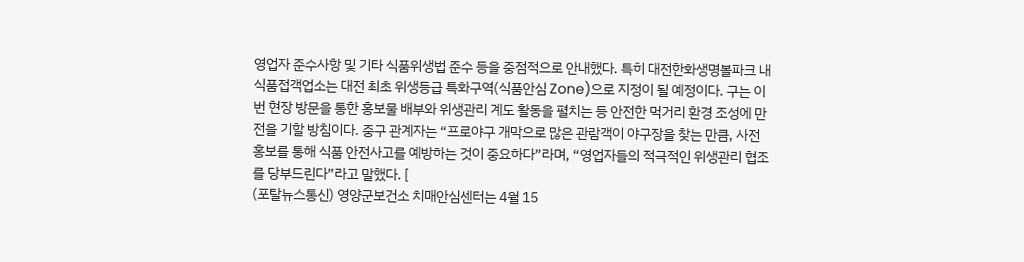영업자 준수사항 및 기타 식품위생법 준수 등을 중점적으로 안내했다. 특히 대전한화생명볼파크 내 식품접객업소는 대전 최초 위생등급 특화구역(식품안심 Zone)으로 지정이 될 예정이다. 구는 이번 현장 방문을 통한 홍보물 배부와 위생관리 계도 활동을 펼치는 등 안전한 먹거리 환경 조성에 만전을 기할 방침이다. 중구 관계자는 “프로야구 개막으로 많은 관람객이 야구장을 찾는 만큼, 사전 홍보를 통해 식품 안전사고를 예방하는 것이 중요하다”라며, “영업자들의 적극적인 위생관리 협조를 당부드린다”라고 말했다. [
(포탈뉴스통신) 영양군보건소 치매안심센터는 4월 15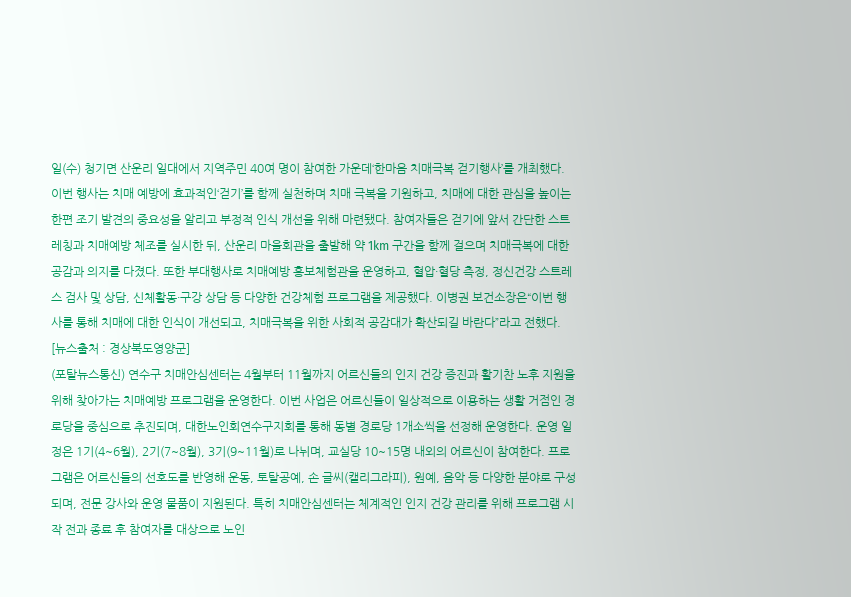일(수) 청기면 산운리 일대에서 지역주민 40여 명이 참여한 가운데‘한마음 치매극복 걷기행사’를 개최했다. 이번 행사는 치매 예방에 효과적인‘걷기’를 함께 실천하며 치매 극복을 기원하고, 치매에 대한 관심을 높이는 한편 조기 발견의 중요성을 알리고 부정적 인식 개선을 위해 마련됐다. 참여자들은 걷기에 앞서 간단한 스트레칭과 치매예방 체조를 실시한 뒤, 산운리 마을회관을 출발해 약 1km 구간을 함께 걸으며 치매극복에 대한 공감과 의지를 다졌다. 또한 부대행사로 치매예방 홍보체험관을 운영하고, 혈압·혈당 측정, 정신건강 스트레스 검사 및 상담, 신체활동·구강 상담 등 다양한 건강체험 프로그램을 제공했다. 이병권 보건소장은“이번 행사를 통해 치매에 대한 인식이 개선되고, 치매극복을 위한 사회적 공감대가 확산되길 바란다”라고 전했다. [뉴스출처 : 경상북도영양군]
(포탈뉴스통신) 연수구 치매안심센터는 4월부터 11월까지 어르신들의 인지 건강 증진과 활기찬 노후 지원을 위해 찾아가는 치매예방 프로그램을 운영한다. 이번 사업은 어르신들이 일상적으로 이용하는 생활 거점인 경로당을 중심으로 추진되며, 대한노인회연수구지회를 통해 동별 경로당 1개소씩을 선정해 운영한다. 운영 일정은 1기(4~6월), 2기(7~8월), 3기(9~11월)로 나뉘며, 교실당 10~15명 내외의 어르신이 참여한다. 프로그램은 어르신들의 선호도를 반영해 운동, 토탈공예, 손 글씨(캘리그라피), 원예, 음악 등 다양한 분야로 구성되며, 전문 강사와 운영 물품이 지원된다. 특히 치매안심센터는 체계적인 인지 건강 관리를 위해 프로그램 시작 전과 종료 후 참여자를 대상으로 노인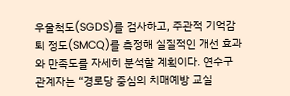우울척도(SGDS)를 검사하고, 주관적 기억감퇴 정도(SMCQ)를 측정해 실질적인 개선 효과와 만족도를 자세히 분석할 계획이다. 연수구 관계자는 “경로당 중심의 치매예방 교실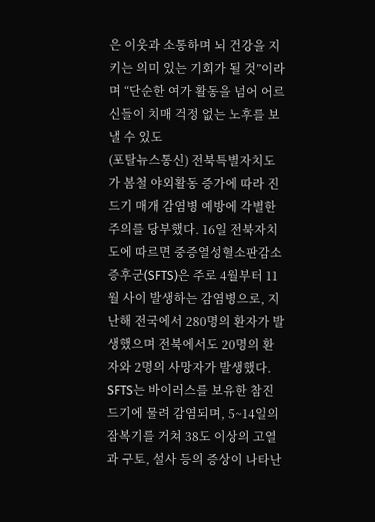은 이웃과 소통하며 뇌 건강을 지키는 의미 있는 기회가 될 것”이라며 “단순한 여가 활동을 넘어 어르신들이 치매 걱정 없는 노후를 보낼 수 있도
(포탈뉴스통신) 전북특별자치도가 봄철 야외활동 증가에 따라 진드기 매개 감염병 예방에 각별한 주의를 당부했다. 16일 전북자치도에 따르면 중증열성혈소판감소증후군(SFTS)은 주로 4월부터 11월 사이 발생하는 감염병으로, 지난해 전국에서 280명의 환자가 발생했으며 전북에서도 20명의 환자와 2명의 사망자가 발생했다. SFTS는 바이러스를 보유한 참진드기에 물려 감염되며, 5~14일의 잠복기를 거쳐 38도 이상의 고열과 구토, 설사 등의 증상이 나타난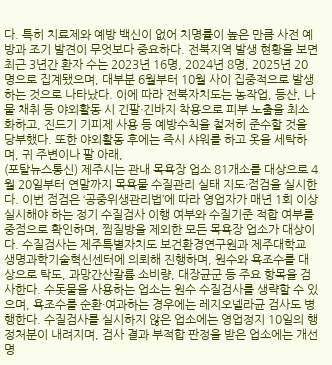다. 특히 치료제와 예방 백신이 없어 치명률이 높은 만큼 사전 예방과 조기 발견이 무엇보다 중요하다. 전북지역 발생 현황을 보면 최근 3년간 환자 수는 2023년 16명, 2024년 8명, 2025년 20명으로 집계됐으며, 대부분 6월부터 10월 사이 집중적으로 발생하는 것으로 나타났다. 이에 따라 전북자치도는 농작업, 등산, 나물 채취 등 야외활동 시 긴팔·긴바지 착용으로 피부 노출을 최소화하고, 진드기 기피제 사용 등 예방수칙을 철저히 준수할 것을 당부했다. 또한 야외활동 후에는 즉시 샤워를 하고 옷을 세탁하며, 귀 주변이나 팔 아래,
(포탈뉴스통신) 제주시는 관내 목욕장 업소 81개소를 대상으로 4월 20일부터 연말까지 목욕물 수질관리 실태 지도·점검을 실시한다. 이번 점검은 ‘공중위생관리법’에 따라 영업자가 매년 1회 이상 실시해야 하는 정기 수질검사 이행 여부와 수질기준 적합 여부를 중점으로 확인하며, 찜질방을 제외한 모든 목욕장 업소가 대상이다. 수질검사는 제주특별자치도 보건환경연구원과 제주대학교 생명과학기술혁신센터에 의뢰해 진행하며, 원수와 욕조수를 대상으로 탁도, 과망간산칼륨 소비량, 대장균군 등 주요 항목을 검사한다. 수돗물을 사용하는 업소는 원수 수질검사를 생략할 수 있으며, 욕조수를 순환·여과하는 경우에는 레지오넬라균 검사도 병행한다. 수질검사를 실시하지 않은 업소에는 영업정지 10일의 행정처분이 내려지며, 검사 결과 부적합 판정을 받은 업소에는 개선명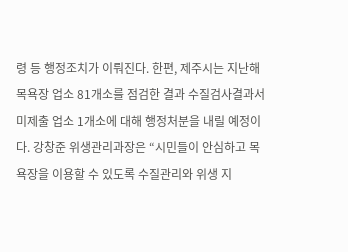령 등 행정조치가 이뤄진다. 한편, 제주시는 지난해 목욕장 업소 81개소를 점검한 결과 수질검사결과서 미제출 업소 1개소에 대해 행정처분을 내릴 예정이다. 강창준 위생관리과장은 “시민들이 안심하고 목욕장을 이용할 수 있도록 수질관리와 위생 지